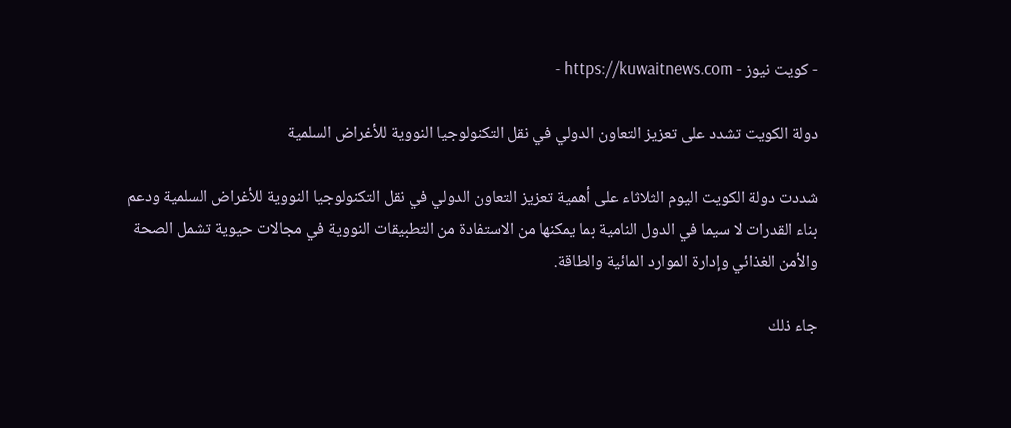- كويت نيوز - https://kuwaitnews.com -

دولة الكويت تشدد على تعزيز التعاون الدولي في نقل التكنولوجيا النووية للأغراض السلمية

شددت دولة الكويت اليوم الثلاثاء على أهمية تعزيز التعاون الدولي في نقل التكنولوجيا النووية للأغراض السلمية ودعم بناء القدرات لا سيما في الدول النامية بما يمكنها من الاستفادة من التطبيقات النووية في مجالات حيوية تشمل الصحة والأمن الغذائي وإدارة الموارد المائية والطاقة.

جاء ذلك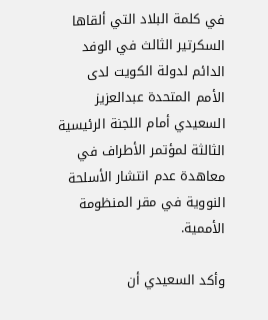في كلمة البلاد التي ألقاها السكرتير الثالث في الوفد الدائم لدولة الكويت لدى الأمم المتحدة عبدالعزيز السعيدي أمام اللجنة الرئيسية الثالثة لمؤتمر الأطراف في معاهدة عدم انتشار الأسلحة النووية في مقر المنظومة الأممية.

وأكد السعيدي أن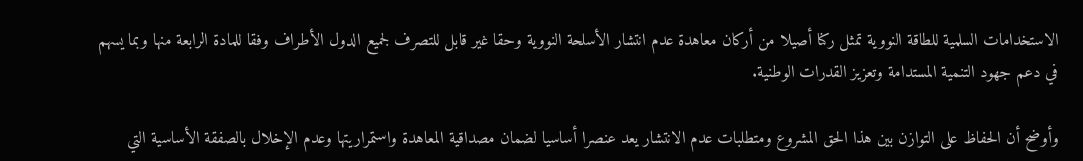الاستخدامات السلمية للطاقة النووية تمثل ركنا أصيلا من أركان معاهدة عدم انتشار الأسلحة النووية وحقا غير قابل للتصرف لجميع الدول الأطراف وفقا للمادة الرابعة منها وبما يسهم في دعم جهود التنمية المستدامة وتعزيز القدرات الوطنية.

وأوضح أن الحفاظ على التوازن بين هذا الحق المشروع ومتطلبات عدم الانتشار يعد عنصرا أساسيا لضمان مصداقية المعاهدة واستمراريتها وعدم الإخلال بالصفقة الأساسية التي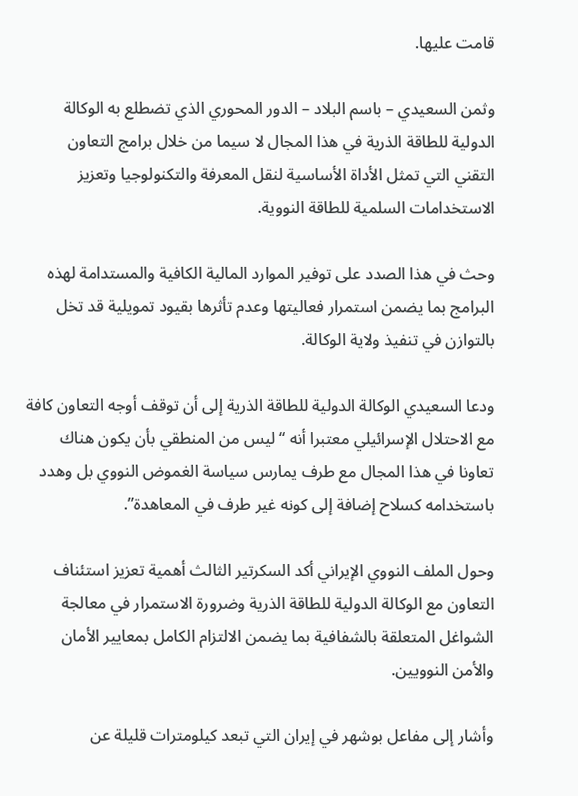قامت عليها.

وثمن السعيدي – باسم البلاد – الدور المحوري الذي تضطلع به الوكالة الدولية للطاقة الذرية في هذا المجال لا سيما من خلال برامج التعاون التقني التي تمثل الأداة الأساسية لنقل المعرفة والتكنولوجيا وتعزيز الاستخدامات السلمية للطاقة النووية.

وحث في هذا الصدد على توفير الموارد المالية الكافية والمستدامة لهذه البرامج بما يضمن استمرار فعاليتها وعدم تأثرها بقيود تمويلية قد تخل بالتوازن في تنفيذ ولاية الوكالة.

ودعا السعيدي الوكالة الدولية للطاقة الذرية إلى أن توقف أوجه التعاون كافة مع الاحتلال الإسرائيلي معتبرا أنه “ليس من المنطقي بأن يكون هناك تعاونا في هذا المجال مع طرف يمارس سياسة الغموض النووي بل وهدد باستخدامه كسلاح إضافة إلى كونه غير طرف في المعاهدة”.

وحول الملف النووي الإيراني أكد السكرتير الثالث أهمية تعزيز استئناف التعاون مع الوكالة الدولية للطاقة الذرية وضرورة الاستمرار في معالجة الشواغل المتعلقة بالشفافية بما يضمن الالتزام الكامل بمعايير الأمان والأمن النوويين.

وأشار إلى مفاعل بوشهر في إيران التي تبعد كيلومترات قليلة عن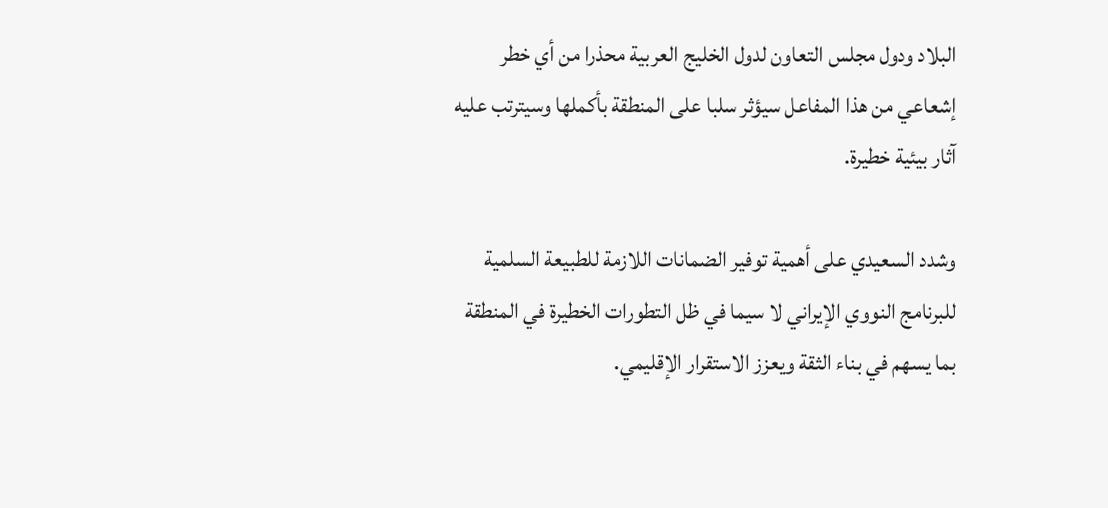البلاد ودول مجلس التعاون لدول الخليج العربية محذرا من أي خطر إشعاعي من هذا المفاعل سيؤثر سلبا على المنطقة بأكملها وسيترتب عليه آثار بيئية خطيرة.

وشدد السعيدي على أهمية توفير الضمانات اللازمة للطبيعة السلمية للبرنامج النووي الإيراني لا سيما في ظل التطورات الخطيرة في المنطقة بما يسهم في بناء الثقة ويعزز الاستقرار الإقليمي.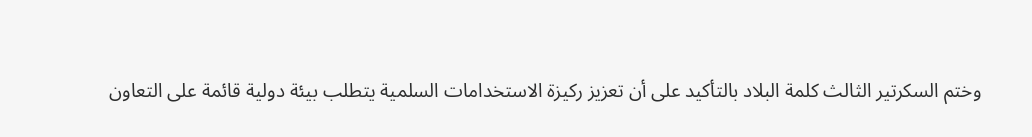وختم السكرتير الثالث كلمة البلاد بالتأكيد على أن تعزيز ركيزة الاستخدامات السلمية يتطلب بيئة دولية قائمة على التعاون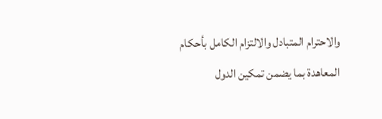والاحترام المتبادل والالتزام الكامل بأحكام المعاهدة بما يضمن تمكين الدول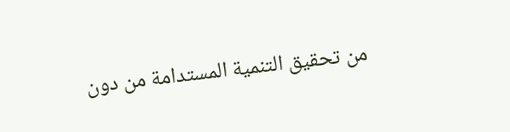من تحقيق التنمية المستدامة من دون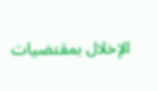الإخلال بمقتضيات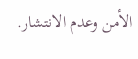الأمن وعدم الانتشار.